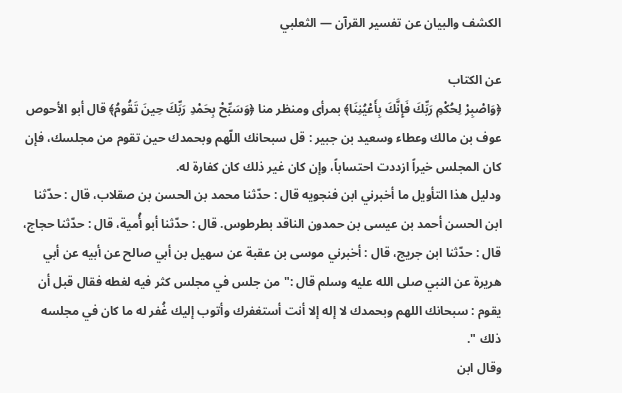الكشف والبيان عن تفسير القرآن — الثعلبي

عن الكتاب
﴿وَاصْبِرْ لِحُكْمِ رَبِّكَ فَإِنَّكَ بِأَعْيُنِنَا﴾ بمرأى ومنظر منا ﴿وَسَبِّحْ بِحَمْدِ رَبِّكَ حِينَ تَقُومُ﴾ قال أبو الأحوص عوف بن مالك وعطاء وسعيد بن جبير : قل سبحانك اللّهم وبحمدك حين تقوم من مجلسك، فإن كان المجلس خيراً ازددت احتساباً، وإن كان غير ذلك كان كفارة له.
ودليل هذا التأويل ما أخبرني ابن فنجويه قال : حدّثنا محمد بن الحسن بن صقلاب، قال : حدّثنا ابن الحسن أحمد بن عيسى بن حمدون الناقد بطرطوس. قال : حدّثنا أبو أُمية، قال : حدّثنا حجاج، قال : حدّثنا ابن جريج، قال : أخبرني موسى بن عقبة عن سهيل بن أبي صالح عن أبيه عن أبي هريرة عن النبي صلى الله عليه وسلم قال :" من جلس في مجلس كثر فيه لغطه فقال قبل أن يقوم : سبحانك اللهم وبحمدك لا إله إلا أنت أستغفرك وأتوب إليك غُفر له ما كان في مجلسه ذلك ".
وقال ابن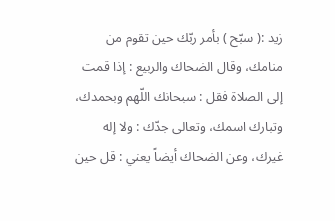زيد :( سبّح ) بأمر ربّك حين تقوم من منامك، وقال الضحاك والربيع : إذا قمت إلى الصلاة فقل : سبحانك اللّهم وبحمدك، وتبارك اسمك، وتعالى جدّك : ولا إله غيرك، وعن الضحاك أيضاً يعني : قل حين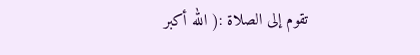تقوم إلى الصلاة :( الله أكبر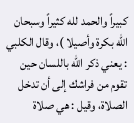كبيراً والحمد لله كثيراً وسبحان الله بكرة وأصيلا )، وقال الكلبي : يعني ذكر الله باللسان حين تقوم من فراشك إلى أن تدخل الصلاة، وقيل : هي صلاة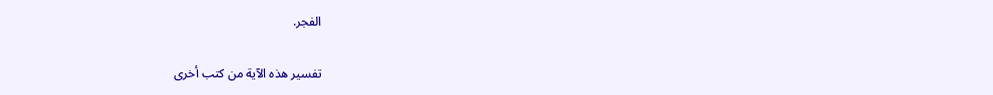الفجر.

تفسير هذه الآية من كتب أخرى